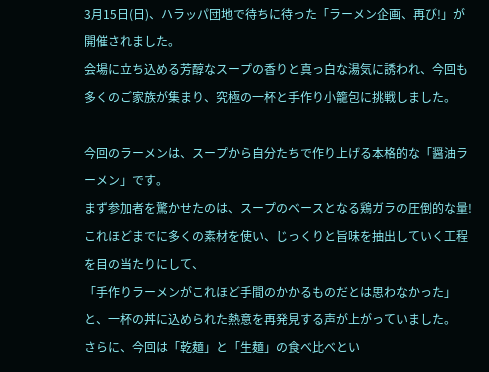3月15日(日)、ハラッパ団地で待ちに待った「ラーメン企画、再び!」が開催されました。
会場に立ち込める芳醇なスープの香りと真っ白な湯気に誘われ、今回も多くのご家族が集まり、究極の一杯と手作り小籠包に挑戦しました。

今回のラーメンは、スープから自分たちで作り上げる本格的な「醤油ラーメン」です。
まず参加者を驚かせたのは、スープのベースとなる鶏ガラの圧倒的な量!
これほどまでに多くの素材を使い、じっくりと旨味を抽出していく工程を目の当たりにして、
「手作りラーメンがこれほど手間のかかるものだとは思わなかった」と、一杯の丼に込められた熱意を再発見する声が上がっていました。
さらに、今回は「乾麺」と「生麺」の食べ比べとい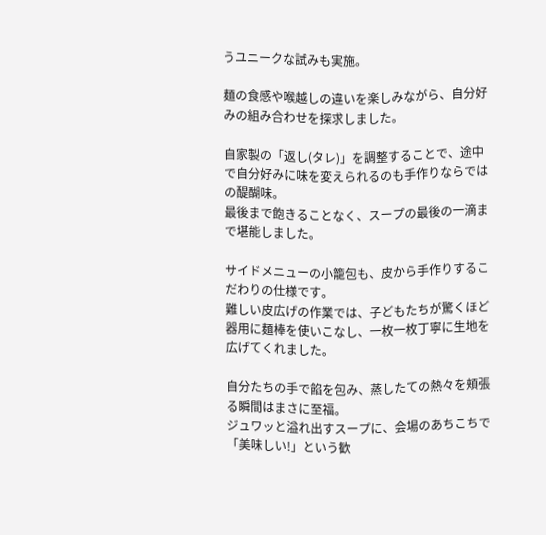うユニークな試みも実施。

麺の食感や喉越しの違いを楽しみながら、自分好みの組み合わせを探求しました。

自家製の「返し(タレ)」を調整することで、途中で自分好みに味を変えられるのも手作りならではの醍醐味。
最後まで飽きることなく、スープの最後の一滴まで堪能しました。

サイドメニューの小籠包も、皮から手作りするこだわりの仕様です。
難しい皮広げの作業では、子どもたちが驚くほど器用に麺棒を使いこなし、一枚一枚丁寧に生地を広げてくれました。

自分たちの手で餡を包み、蒸したての熱々を頬張る瞬間はまさに至福。
ジュワッと溢れ出すスープに、会場のあちこちで「美味しい!」という歓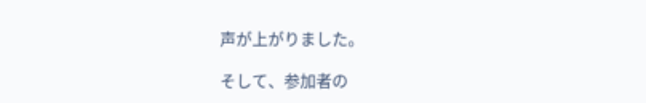声が上がりました。

そして、参加者の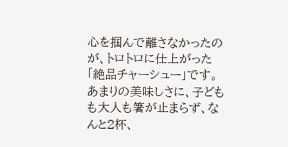心を掴んで離さなかったのが、トロトロに仕上がった「絶品チャーシュー」です。
あまりの美味しさに、子どもも大人も箸が止まらず、なんと2杯、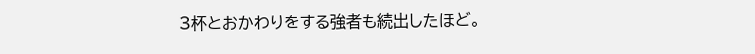3杯とおかわりをする強者も続出したほど。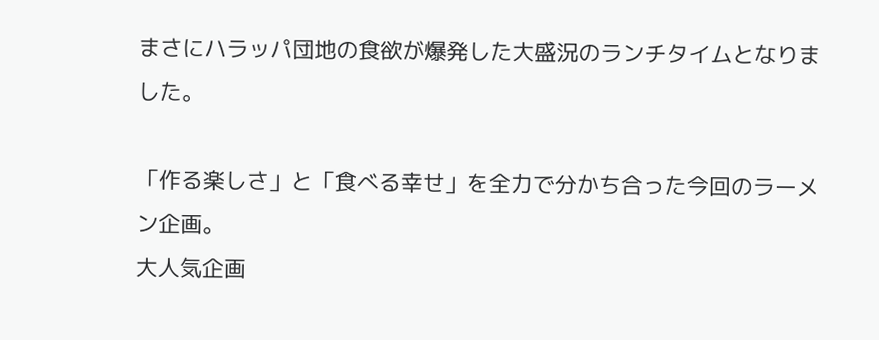まさにハラッパ団地の食欲が爆発した大盛況のランチタイムとなりました。

「作る楽しさ」と「食べる幸せ」を全力で分かち合った今回のラーメン企画。
大人気企画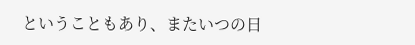ということもあり、またいつの日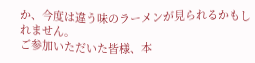か、今度は違う味のラーメンが見られるかもしれません。
ご参加いただいた皆様、本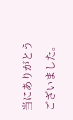当にありがとうございました。